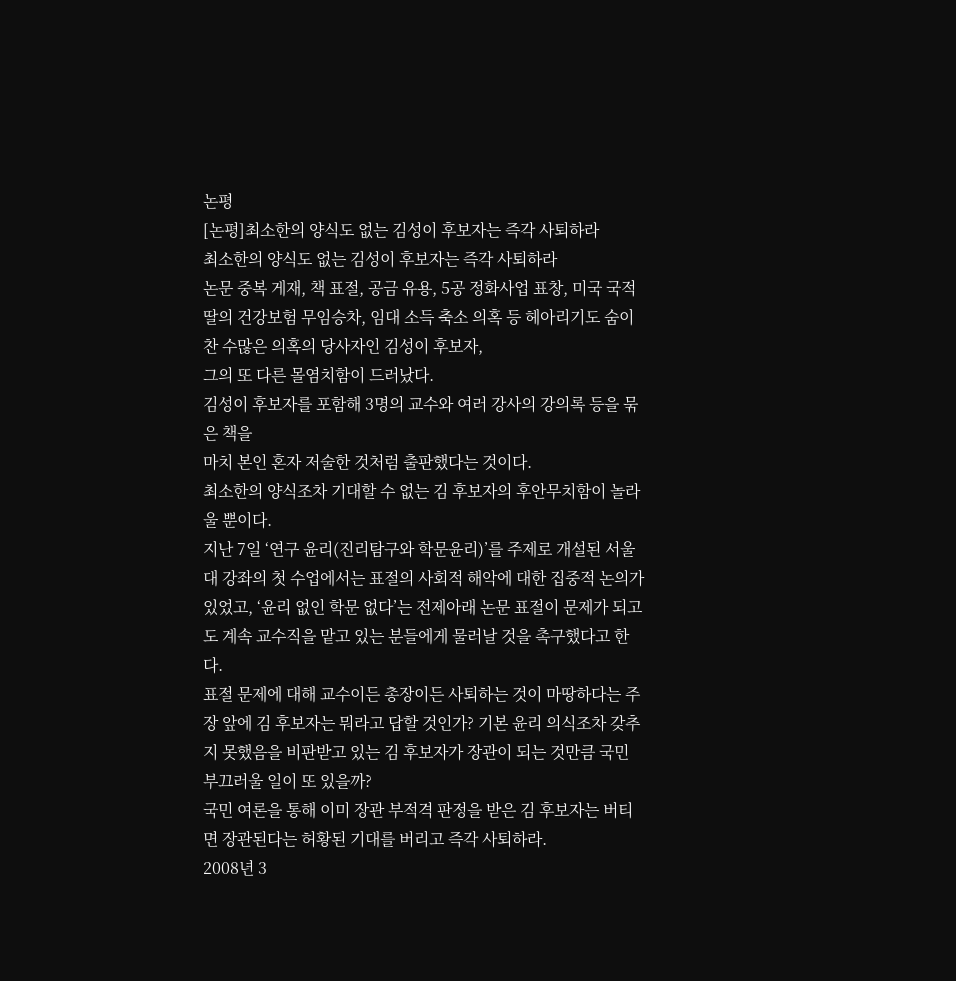논평
[논평]최소한의 양식도 없는 김성이 후보자는 즉각 사퇴하라
최소한의 양식도 없는 김성이 후보자는 즉각 사퇴하라
논문 중복 게재, 책 표절, 공금 유용, 5공 정화사업 표창, 미국 국적 딸의 건강보험 무임승차, 임대 소득 축소 의혹 등 헤아리기도 숨이 찬 수많은 의혹의 당사자인 김성이 후보자,
그의 또 다른 몰염치함이 드러났다.
김성이 후보자를 포함해 3명의 교수와 여러 강사의 강의록 등을 묶은 책을
마치 본인 혼자 저술한 것처럼 출판했다는 것이다.
최소한의 양식조차 기대할 수 없는 김 후보자의 후안무치함이 놀라울 뿐이다.
지난 7일 ‘연구 윤리(진리탐구와 학문윤리)’를 주제로 개설된 서울대 강좌의 첫 수업에서는 표절의 사회적 해악에 대한 집중적 논의가 있었고, ‘윤리 없인 학문 없다’는 전제아래 논문 표절이 문제가 되고도 계속 교수직을 맡고 있는 분들에게 물러날 것을 촉구했다고 한다.
표절 문제에 대해 교수이든 총장이든 사퇴하는 것이 마땅하다는 주장 앞에 김 후보자는 뭐라고 답할 것인가? 기본 윤리 의식조차 갖추지 못했음을 비판받고 있는 김 후보자가 장관이 되는 것만큼 국민 부끄러울 일이 또 있을까?
국민 여론을 통해 이미 장관 부적격 판정을 받은 김 후보자는 버티면 장관된다는 허황된 기대를 버리고 즉각 사퇴하라.
2008년 3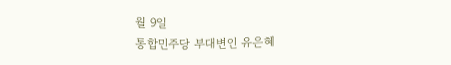월 9일
통합민주당 부대변인 유은혜